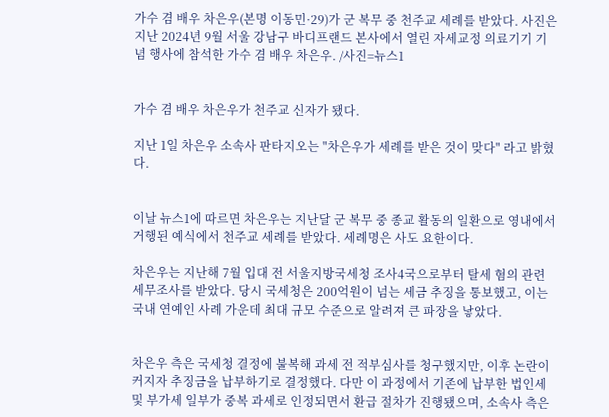가수 겸 배우 차은우(본명 이동민·29)가 군 복무 중 천주교 세례를 받았다. 사진은 지난 2024년 9월 서울 강남구 바디프랜드 본사에서 열린 자세교정 의료기기 기념 행사에 참석한 가수 겸 배우 차은우. /사진=뉴스1


가수 겸 배우 차은우가 천주교 신자가 됐다.

지난 1일 차은우 소속사 판타지오는 "차은우가 세례를 받은 것이 맞다" 라고 밝혔다.


이날 뉴스1에 따르면 차은우는 지난달 군 복무 중 종교 활동의 일환으로 영내에서 거행된 예식에서 천주교 세례를 받았다. 세례명은 사도 요한이다.

차은우는 지난해 7월 입대 전 서울지방국세청 조사4국으로부터 탈세 혐의 관련 세무조사를 받았다. 당시 국세청은 200억원이 넘는 세금 추징을 통보했고, 이는 국내 연예인 사례 가운데 최대 규모 수준으로 알려져 큰 파장을 낳았다.


차은우 측은 국세청 결정에 불복해 과세 전 적부심사를 청구했지만, 이후 논란이 커지자 추징금을 납부하기로 결정했다. 다만 이 과정에서 기존에 납부한 법인세 및 부가세 일부가 중복 과세로 인정되면서 환급 절차가 진행됐으며, 소속사 측은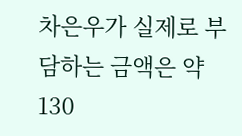차은우가 실제로 부담하는 금액은 약 130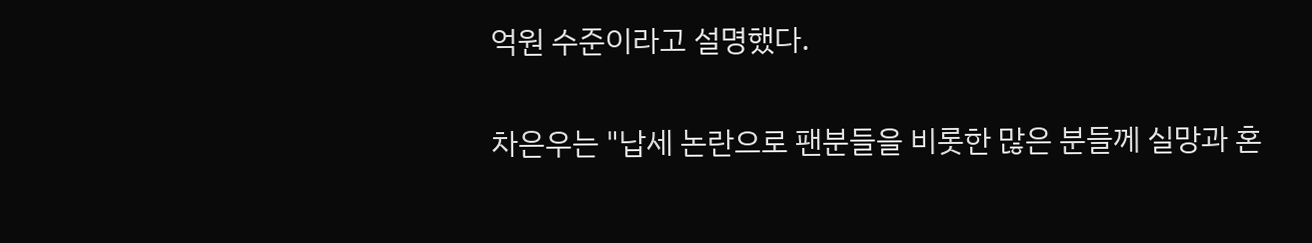억원 수준이라고 설명했다.

차은우는 "납세 논란으로 팬분들을 비롯한 많은 분들께 실망과 혼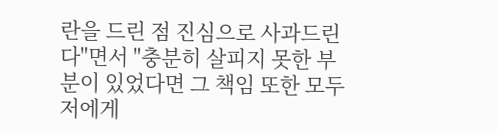란을 드린 점 진심으로 사과드린다"면서 "충분히 살피지 못한 부분이 있었다면 그 책임 또한 모두 저에게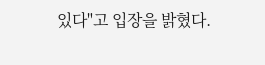있다"고 입장을 밝혔다.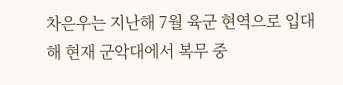차은우는 지난해 7월 육군 현역으로 입대해 현재 군악대에서 복무 중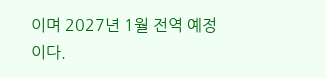이며 2027년 1월 전역 예정이다.